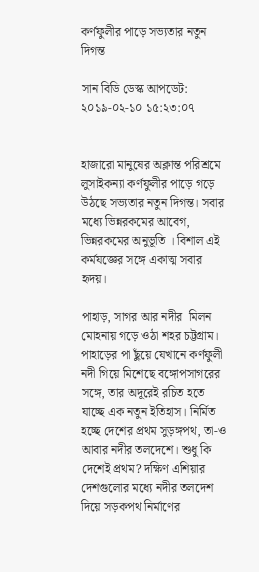কর্ণফুলীর পাড়ে সভ্যতার নতুন দিগন্ত

সান বিডি ডেস্ক আপডেট: ২০১৯-০২-১০ ১৫:২৩:০৭


হাজারো মানুষের অক্লান্ত পরিশ্রমে লুসাইকন্যা কর্ণফুলীর পাড়ে গড়ে উঠছে সভ্যতার নতুন দিগন্ত। সবার মধ্যে ভিন্নরকমের আবেগ, ভিন্নরকমের অনুভূতি । বিশাল এই কর্মযজ্ঞের সঙ্গে একাত্ম সবার হৃদয়।

পাহাড়, সাগর আর নদীর  মিলন মোহনায় গড়ে ওঠা শহর চট্টগ্রাম। পাহাড়ের পা ছুঁয়ে যেখানে কর্ণফুলী নদী গিয়ে মিশেছে বঙ্গোপসাগরের সঙ্গে, তার অদূরেই রচিত হতে যাচ্ছে এক নতুন ইতিহাস। নির্মিত হচ্ছে দেশের প্রথম সুড়ঙ্গপথ, তা-ও আবার নদীর তলদেশে। শুধু কি দেশেই প্রথম? দক্ষিণ এশিয়ার দেশগুলোর মধ্যে নদীর তলদেশ দিয়ে সড়কপথ নির্মাণের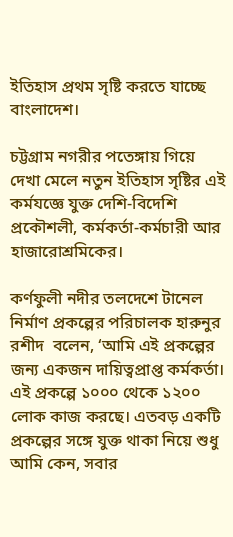ইতিহাস প্রথম সৃষ্টি করতে যাচ্ছে বাংলাদেশ।

চট্টগ্রাম নগরীর পতেঙ্গায় গিয়ে দেখা মেলে নতুন ইতিহাস সৃষ্টির এই কর্মযজ্ঞে যুক্ত দেশি-বিদেশি প্রকৌশলী, কর্মকর্তা-কর্মচারী আর হাজারোশ্রমিকের।

কর্ণফুলী নদীর তলদেশে টানেল নির্মাণ প্রকল্পের পরিচালক হারুনুর রশীদ  বলেন, ‘আমি এই প্রকল্পের জন্য একজন দায়িত্বপ্রাপ্ত কর্মকর্তা। এই প্রকল্পে ১০০০ থেকে ১২০০ লোক কাজ করছে। এতবড় একটি প্রকল্পের সঙ্গে যুক্ত থাকা নিয়ে শুধু আমি কেন, সবার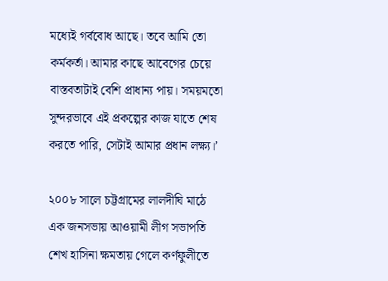মধ্যেই গর্ববোধ আছে। তবে আমি তো কর্মকর্তা। আমার কাছে আবেগের চেয়ে বাস্তবতাটাই বেশি প্রাধান্য পায়। সময়মতো সুন্দরভাবে এই প্রকল্পের কাজ যাতে শেষ করতে পারি, সেটাই আমার প্রধান লক্ষ্য।’

২০০৮ সালে চট্টগ্রামের লালদীঘি মাঠে এক জনসভায় আওয়ামী লীগ সভাপতি শেখ হাসিনা ক্ষমতায় গেলে কর্ণফুলীতে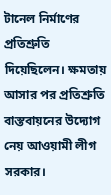টানেল নির্মাণের প্রতিশ্রুতি দিয়েছিলেন। ক্ষমতায় আসার পর প্রতিশ্রুতি বাস্তবায়নের উদ্যোগ নেয় আওয়ামী লীগ সরকার।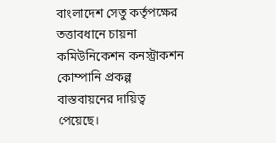বাংলাদেশ সেতু কর্তৃপক্ষের তত্তাবধানে চায়না কমিউনিকেশন কনস্ট্রাকশন কোম্পানি প্রকল্প বাস্তবায়নের দায়িত্ব পেয়েছে।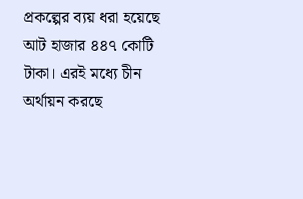প্রকল্পের ব্যয় ধরা হয়েছে আট হাজার ৪৪৭ কোটি টাকা। এরই মধ্যে চীন অর্থায়ন করছে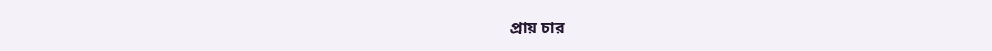প্রায় চার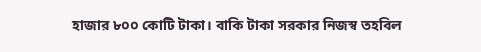হাজার ৮০০ কোটি টাকা। বাকি টাকা সরকার নিজস্ব তহবিল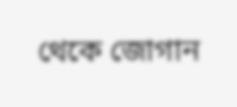থেকে জোগান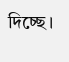দিচ্ছে।